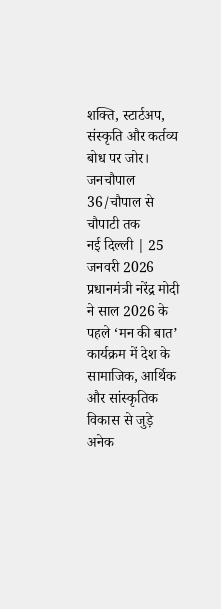शक्ति, स्टार्टअप, संस्कृति और कर्तव्य बोध पर जोर। जनचौपाल 36/चौपाल से चौपाटी तक
नई दिल्ली | 25 जनवरी 2026
प्रधानमंत्री नरेंद्र मोदी ने साल 2026 के पहले ‘मन की बात’ कार्यक्रम में देश के सामाजिक, आर्थिक और सांस्कृतिक विकास से जुड़े अनेक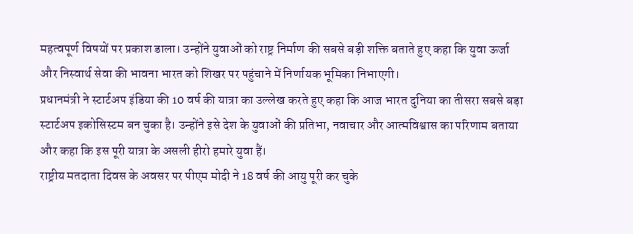महत्वपूर्ण विषयों पर प्रकाश डाला। उन्होंने युवाओं को राष्ट्र निर्माण की सबसे बड़ी शक्ति बताते हुए कहा कि युवा ऊर्जा और निस्वार्थ सेवा की भावना भारत को शिखर पर पहुंचाने में निर्णायक भूमिका निभाएगी।
प्रधानमंत्री ने स्टार्टअप इंडिया की 10 वर्ष की यात्रा का उल्लेख करते हुए कहा कि आज भारत दुनिया का तीसरा सबसे बड़ा स्टार्टअप इकोसिस्टम बन चुका है। उन्होंने इसे देश के युवाओं की प्रतिभा, नवाचार और आत्मविश्वास का परिणाम बताया और कहा कि इस पूरी यात्रा के असली हीरो हमारे युवा हैं।
राष्ट्रीय मतदाता दिवस के अवसर पर पीएम मोदी ने 18 वर्ष की आयु पूरी कर चुके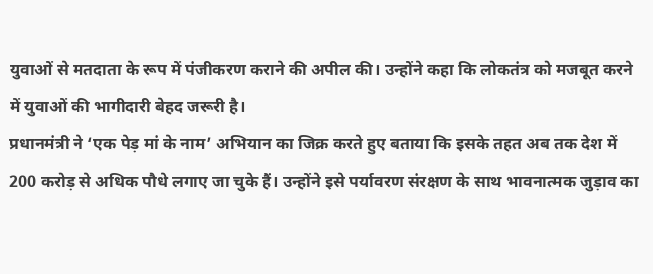युवाओं से मतदाता के रूप में पंजीकरण कराने की अपील की। उन्होंने कहा कि लोकतंत्र को मजबूत करने में युवाओं की भागीदारी बेहद जरूरी है।
प्रधानमंत्री ने ‘एक पेड़ मां के नाम’ अभियान का जिक्र करते हुए बताया कि इसके तहत अब तक देश में 200 करोड़ से अधिक पौधे लगाए जा चुके हैं। उन्होंने इसे पर्यावरण संरक्षण के साथ भावनात्मक जुड़ाव का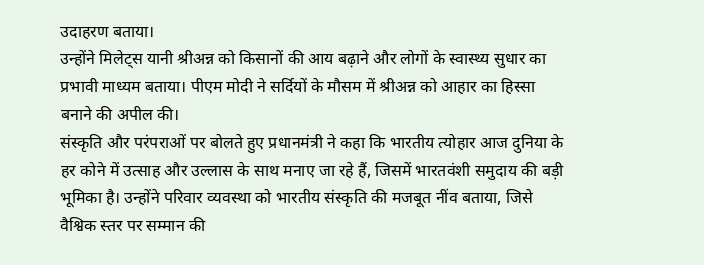उदाहरण बताया।
उन्होंने मिलेट्स यानी श्रीअन्न को किसानों की आय बढ़ाने और लोगों के स्वास्थ्य सुधार का प्रभावी माध्यम बताया। पीएम मोदी ने सर्दियों के मौसम में श्रीअन्न को आहार का हिस्सा बनाने की अपील की।
संस्कृति और परंपराओं पर बोलते हुए प्रधानमंत्री ने कहा कि भारतीय त्योहार आज दुनिया के हर कोने में उत्साह और उल्लास के साथ मनाए जा रहे हैं, जिसमें भारतवंशी समुदाय की बड़ी भूमिका है। उन्होंने परिवार व्यवस्था को भारतीय संस्कृति की मजबूत नींव बताया, जिसे वैश्विक स्तर पर सम्मान की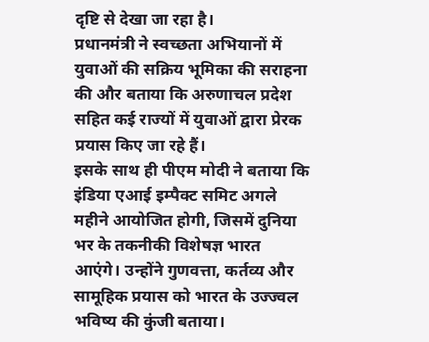दृष्टि से देखा जा रहा है।
प्रधानमंत्री ने स्वच्छता अभियानों में युवाओं की सक्रिय भूमिका की सराहना की और बताया कि अरुणाचल प्रदेश सहित कई राज्यों में युवाओं द्वारा प्रेरक प्रयास किए जा रहे हैं।
इसके साथ ही पीएम मोदी ने बताया कि इंडिया एआई इम्पैक्ट समिट अगले महीने आयोजित होगी, जिसमें दुनिया भर के तकनीकी विशेषज्ञ भारत आएंगे। उन्होंने गुणवत्ता, कर्तव्य और सामूहिक प्रयास को भारत के उज्ज्वल भविष्य की कुंजी बताया।